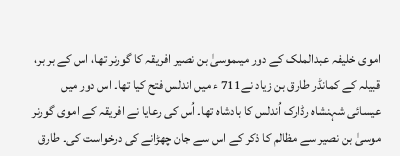اموی خلیفہ عبدالملک کے دور میںموسیٰ بن نصیر افریقہ کا گورنر تھا، اس کے بر بر، قبیلہ کے کمانڈر طارق بن زیاد نے711 ء میں اندلس فتح کیا تھا۔ اس دور میں عیسائی شہنشاہ رڈارک اُندلس کا بادشاہ تھا۔ اُس کی رعایا نے افریقہ کے اموی گورنر موسیٰ بن نصیر سے مظالم کا ذکر کے اس سے جان چھڑانے کی درخواست کی۔ طارق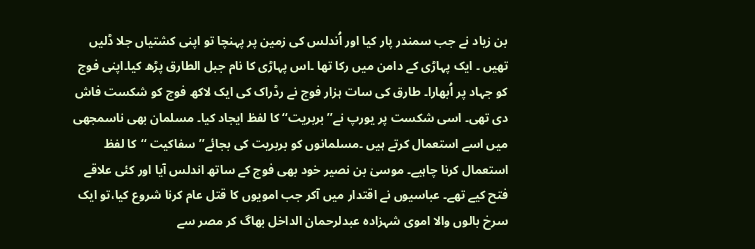بن زیاد نے جب سمندر پار کیا اور اُندلس کی زمین پر پہنچا تو اپنی کشتیاں جلا ڈلیں تھیں ۔ ایک پہاڑی کے دامن میں رکا تھا ۔اس پہاڑی کا نام جبل الطارق پڑھ کیا۔اپنی فوج کو جہاد پر اُبھارا۔ طارق کی سات ہزار فوج نے رڈراک کی ایک لاکھ فوج کو شکست فاش دی تھی۔ اسی شکست پر یورپ نے’’ بربریت‘‘ کا لفظ ایجاد کیا۔ مسلمان بھی ناسمجھی میں اسے استعمال کرتے ہیں ۔مسلمانوں کو بربریت کی بجائے’’ سفاکیت ‘‘کا لفظ استعمال کرنا چاہیے۔ موسیٰ بن نصیر خود بھی فوج کے ساتھ اندلس آیا اور کئی علاقے فتح کیے تھے۔ عباسیوں نے اقتدار میں آکر جب امویوں کا قتل عام کرنا شروع کیا،تو ایک سرخ بالوں والا اموی شہزادہ عبدلرحمان الداخل بھاگ کر مصر سے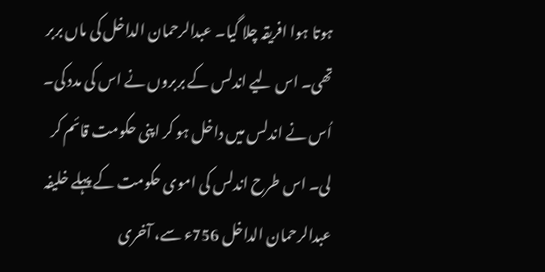ہوتا ہوا افریقہ چلا گیا۔ عبدالرحمان الداخل کی ماں بربر تھی۔ اس لیے اندلس کے بربروں نے اس کی مدد کی۔ اُس نے اندلس میں داخل ہو کر اپنی حکومت قائم کر لی۔ اس طرح اندلس کی اموی حکومت کے پہلے خلیفہ عبدالرحمان الداخل 756ء سے، آخری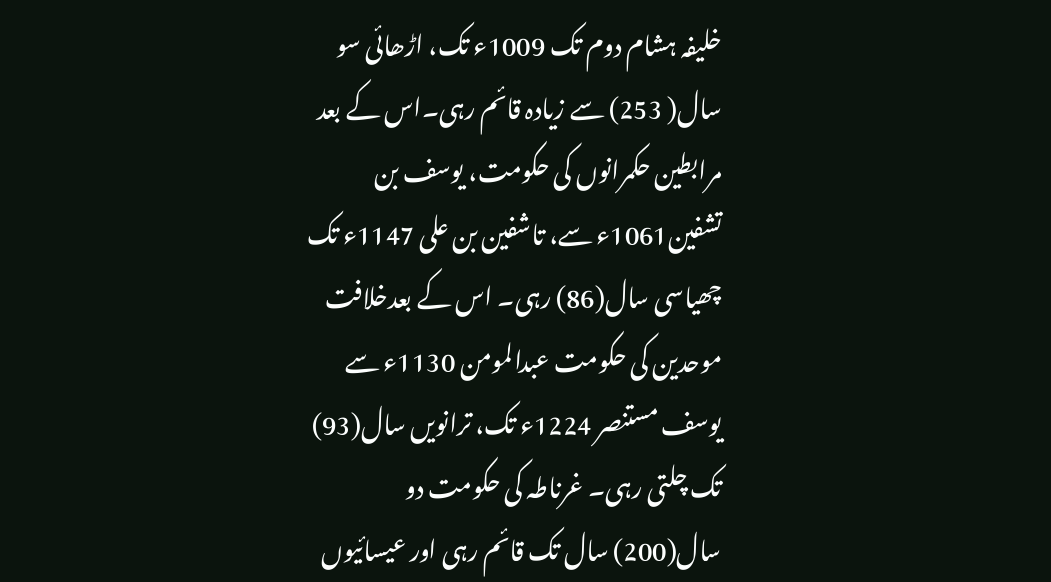خلیفہ ہشام دوم تک 1009ء تک، اڑھائی سو سال( 253) سے زیادہ قائم رہی۔اس کے بعد مرابطین حکمرانوں کی حکومت، یوسف بن تشفین1061ء سے، تاشفین بن علی 1147ء تک چھیاسی سال(86) رہی۔ اس کے بعدخلافت موحدین کی حکومت عبدالمومن 1130ء سے یوسف مستنصر 1224ء تک، ترانویں سال(93) تک چلتی رہی۔ غرناطہ کی حکومت دو سال(200) سال تک قائم رہی اور عیسائیوں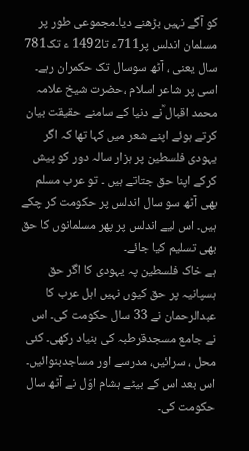کو آگے نہیں بڑھنے دیا۔مجموعی طور پر مسلمان اندلس پر711ء تا1492 ء تک781 سال یعنی ، آٹھ سوسال تک حکمران رہے۔ اسی پر شاعر اسلام ،حضرت شیخ علامہ محمد اقبال ؒنے دنیا کے سامنے حقیقت بیان کرتے ہوئے اپنے شعر میں کہا تھا کہ اگر یہودی فلسطین پر ہزار سالہ دور کو پیش کرکے اپنا حق جتاتے ہیں ۔ تو عرب مسلم بھی آٹھ سو سال اندلس پر حکومت کر چکے ہیں۔ اس لیے اندلس پر پھر مسلمانوں کا حق بھی تسلیم کیا جائے۔
ہے خاک فلسطین پہ یہودی کا اگر حق
ہسپانیہ پر حق کیوں نہیں اہل عرب کا
عبدالرحمان نے 33 سال حکومت کی۔ اس نے جامع مسجدقرطبہ کی بنیاد رکھی۔ کئی محل ، سرائیں، مدرسے اور مساجدبنوائیں۔ اس بعد اس کے بیٹے ہشام اوّل نے آٹھ سال حکومت کی۔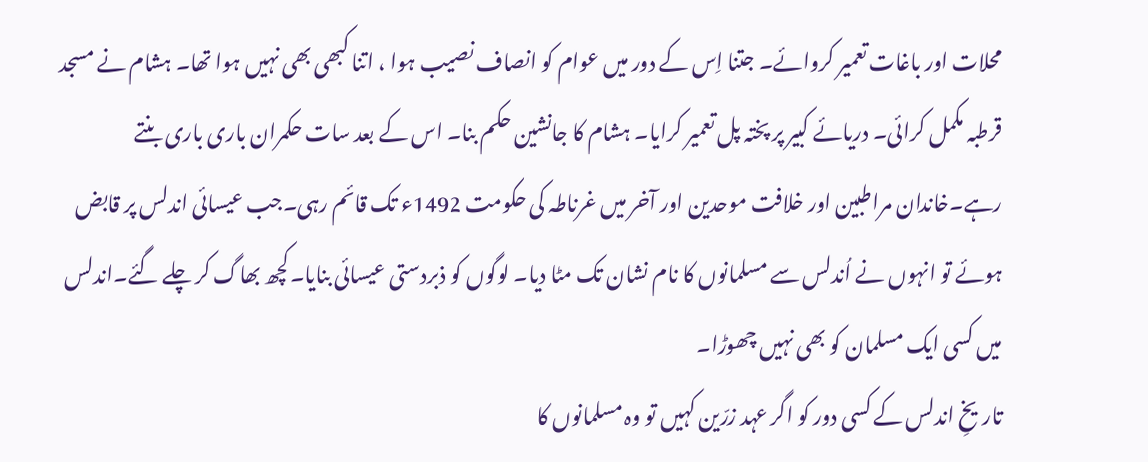محلات اور باغات تعمیر کروائے۔ جتنا اِس کے دور میں عوام کو انصاف نصیب ہوا ، اتنا کبھی بھی نہیں ہوا تھا۔ ہشام نے مسجد قرطبہ مکمل کرائی۔ دریائے کبیر پر پختہ پل تعمیر کرایا۔ ہشام کا جانشین حکم بنا۔ اس کے بعد سات حکمران باری باری بنتے رہے۔خاندان مراطبین اور خلافت موحدین اور آخر میں غرناطہ کی حکومت 1492ء تک قائم رہی۔جب عیسائی اندلس پر قابض ہوئے تو انہوں نے اُندلس سے مسلمانوں کا نام نشان تک مٹا دیا۔ لوگوں کو ذبردستی عیسائی بنایا۔کچھ بھاگ کر چلے گئے۔اندلس میں کسی ایک مسلمان کو بھی نہیں چھوڑا۔
تاریخِ اندلس کے کسی دور کو اگر عہد زرّین کہیں تو وہ مسلمانوں کا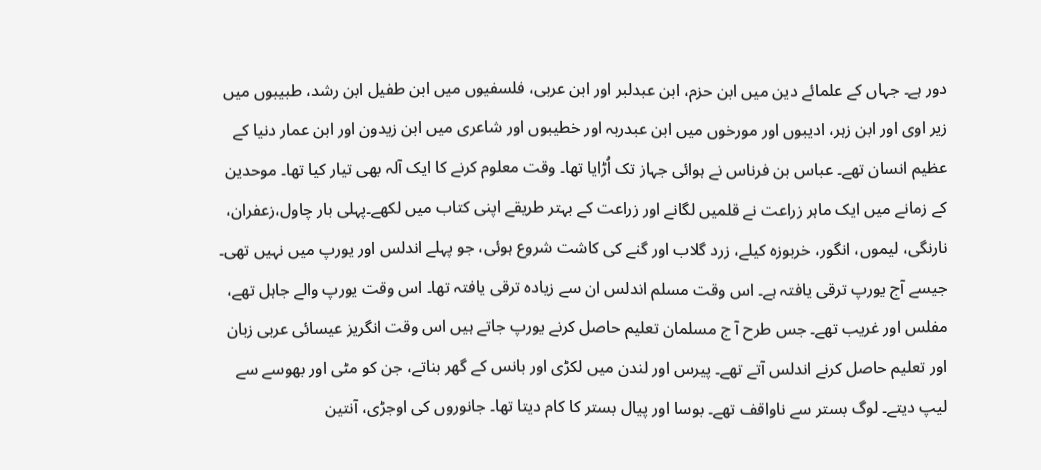دور ہے۔ جہاں کے علمائے دین میں ابن حزم، ابن عبدلبر اور ابن عربی، فلسفیوں میں ابن طفیل ابن رشد، طبیبوں میں زیر اوی اور ابن زہر، ادیبوں اور مورخوں میں ابن عبدربہ اور خطیبوں اور شاعری میں ابن زیدون اور ابن عمار دنیا کے عظیم انسان تھے۔ عباس بن فرناس نے ہوائی جہاز تک اُڑایا تھا۔ وقت معلوم کرنے کا ایک آلہ بھی تیار کیا تھا۔ موحدین کے زمانے میں ایک ماہر زراعت نے قلمیں لگانے اور زراعت کے بہتر طریقے اپنی کتاب میں لکھے۔پہلی بار چاول،زعفران، نارنگی، لیموں، انگور، خربوزہ کیلے، زرد گلاب اور گنے کی کاشت شروع ہوئی، جو پہلے اندلس اور یورپ میں نہیں تھی۔ جیسے آج یورپ ترقی یافتہ ہے۔ اس وقت مسلم اندلس ان سے زیادہ ترقی یافتہ تھا۔ اس وقت یورپ والے جاہل تھے، مفلس اور غریب تھے۔ جس طرح آ ج مسلمان تعلیم حاصل کرنے یورپ جاتے ہیں اس وقت انگریز عیسائی عربی زبان اور تعلیم حاصل کرنے اندلس آتے تھے۔ پیرس اور لندن میں لکڑی اور بانس کے گھر بناتے، جن کو مٹی اور بھوسے سے لیپ دیتے۔ لوگ بستر سے ناواقف تھے۔ بوسا اور پیال بستر کا کام دیتا تھا۔ جانوروں کی اوجڑی، آنتین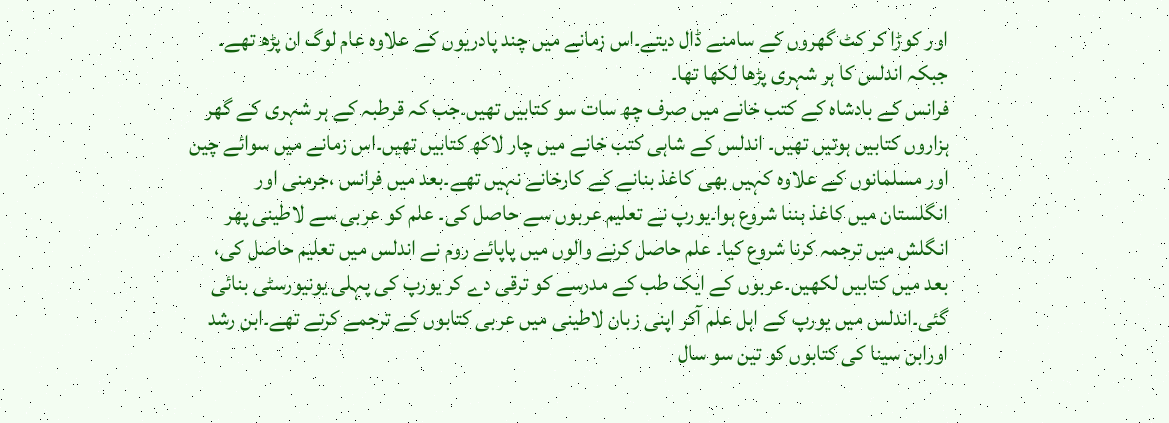اور کوڑا کر کٹ گھروں کے سامنے ڈال دیتے۔اس زمانے میں چند پادریوں کے علاوہ عام لوگ ان پڑھ تھے۔ جبکہ اندلس کا ہر شہری پڑھا لکھا تھا۔
فرانس کے بادشاہ کے کتب خانے میں صرف چھ سات سو کتابیں تھیں۔جب کہ قرطبہ کے ہر شہری کے گھر ہزاروں کتابیں ہوتیں تھیں۔ اندلس کے شاہی کتب خانے میں چار لاکھ کتابیں تھیں۔اس زمانے میں سوائے چین اور مسلمانوں کے علاوہ کہیں بھی کاغذ بنانے کے کارخانے نہیں تھے۔بعد میں فرانس ،جرمنی اور انگلستان میں کاغذ بننا شروع ہوا۔یورپ نے تعلیم عربوں سے حاصل کی۔ علم کو عربی سے لاطینی پھر انگلش میں ترجمہ کرنا شروع کیا۔ علم حاصل کرنے والوں میں پاپائے روم نے اندلس میں تعلیم حاصل کی، بعد میں کتابیں لکھیں۔عربوں کے ایک طب کے مدرسے کو ترقی دے کر یورپ کی پہلی یونیورسٹی بنائی گئی۔اندلس میں یورپ کے اہل علم آکر اپنی زبان لاطینی میں عربی کتابوں کے ترجمے کرتے تھے۔ابن رشد اورابن سینا کی کتابوں کو تین سو سال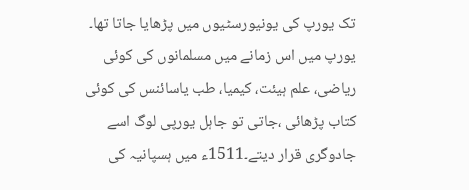تک یورپ کی یونیورسٹیوں میں پڑھایا جاتا تھا۔
یورپ میں اس زمانے میں مسلمانوں کی کوئی ریاضی، علم ہیئت، کیمیا، طب یاسائنس کی کوئی کتاب پڑھائی ،جاتی تو جاہل یورپی لوگ اسے جادوگری قرار دیتے۔1511ء میں ہسپانیہ کی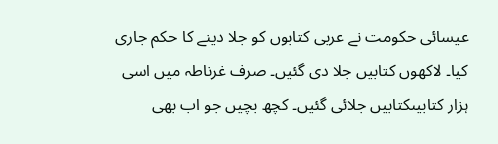عیسائی حکومت نے عربی کتابوں کو جلا دینے کا حکم جاری کیا۔ لاکھوں کتابیں جلا دی گئیں۔ صرف غرناطہ میں اسی ہزار کتابیںکتابیں جلائی گئیں۔ کچھ بچیں جو اب بھی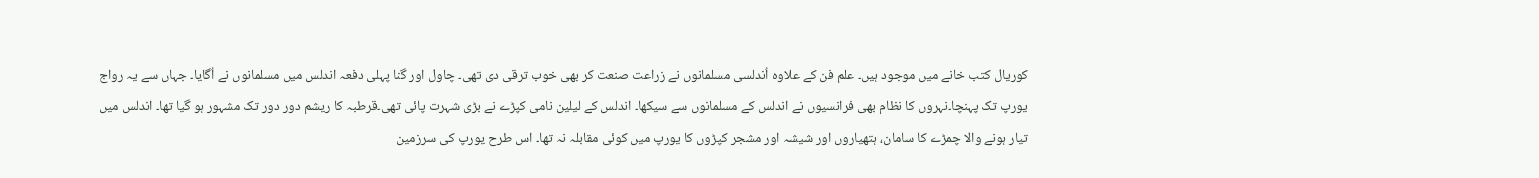کوریال کتب خانے میں موجود ہیں۔ علم فن کے علاوہ اُندلسی مسلمانوں نے زراعت صنعت کر بھی خوب ترقی دی تھی۔ چاول اور گنا پہلی دفعہ اندلس میں مسلمانوں نے اُگایا۔ جہاں سے یہ رواج یورپ تک پہنچا۔نہروں کا نظام بھی فرانسیوں نے اندلس کے مسلمانوں سے سیکھا۔ اندلس کے لیلین نامی کپڑے نے بڑی شہرت پائی تھی۔قرطبہ کا ریشم دور دور تک مشہور ہو گیا تھا۔ اندلس میں تیار ہونے والا چمڑے کا سامان، ہتھیاروں اور شیشہ اور مشجر کپڑوں کا یورپ میں کوئی مقابلہ نہ تھا۔ اس طرح یورپ کی سرزمین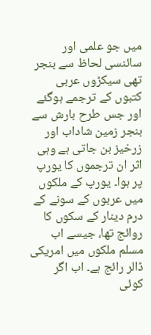میں جو علمی اور سائنسی لحاظ سے بنجر تھی سیکڑوں عربی کتبوں کے ترجمے ہوگئے اور جس طرح بارش سے بنجر زمین شاداب اور زرخیز بن جاتی ہے وہی اثر ان ترجموں کا یورپ پر ہوا۔ یورپ کے ملکوں میں عربوں کے سونے کے درم دینار کے سکوں کا روائج تھا، جیسے اب مسلم ملکوں میں امریکی ڈالر رائج ہے۔ اب اگر کوئی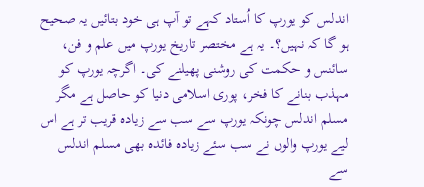اندلس کو یورپ کا اُستاد کہے تو آپ ہی خود بتائیں یہ صحیح ہو گا کہ نہیں؟۔ یہ ہے مختصر تاریخ یورپ میں علم و فن، سائنس و حکمت کی روشنی پھیلنے کی۔ اگرچہ یورپ کو مہذب بنانے کا فخر، پوری اسلامی دنیا کو حاصل ہے مگر مسلم اندلس چونکہ یورپ سے سب سے زیادہ قریب تر ہے اس لیے یورپ والوں نے سب سئے زیادہ فائدہ بھی مسلم اندلس سے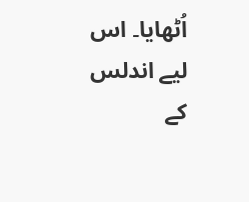اُٹھایا۔ اس لیے اندلس کے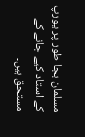مسلمان بجا طور پر یورپ کے استاد کیے جانے کے مستحق ہیں۔